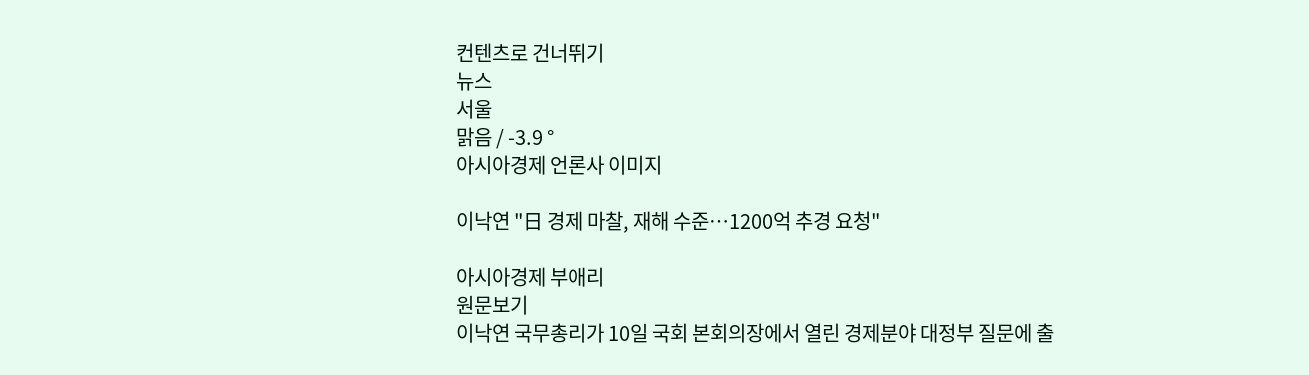컨텐츠로 건너뛰기
뉴스
서울
맑음 / -3.9 °
아시아경제 언론사 이미지

이낙연 "日 경제 마찰, 재해 수준…1200억 추경 요청"

아시아경제 부애리
원문보기
이낙연 국무총리가 10일 국회 본회의장에서 열린 경제분야 대정부 질문에 출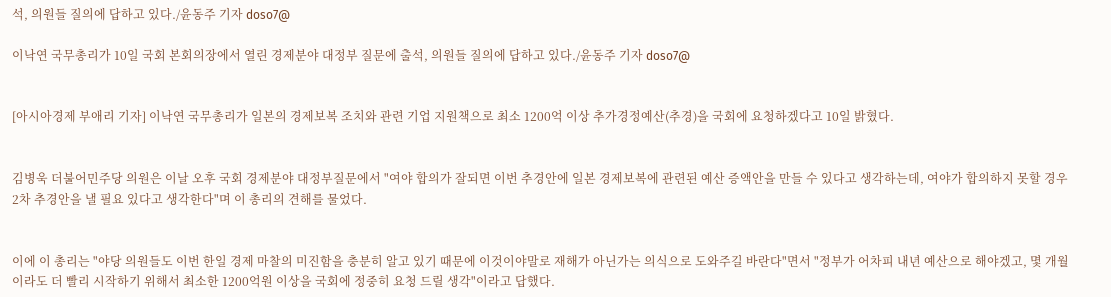석, 의원들 질의에 답하고 있다./윤동주 기자 doso7@

이낙연 국무총리가 10일 국회 본회의장에서 열린 경제분야 대정부 질문에 출석, 의원들 질의에 답하고 있다./윤동주 기자 doso7@


[아시아경제 부애리 기자] 이낙연 국무총리가 일본의 경제보복 조치와 관련 기업 지원책으로 최소 1200억 이상 추가경정예산(추경)을 국회에 요청하겠다고 10일 밝혔다.


김병욱 더불어민주당 의원은 이날 오후 국회 경제분야 대정부질문에서 "여야 합의가 잘되면 이번 추경안에 일본 경제보복에 관련된 예산 증액안을 만들 수 있다고 생각하는데, 여야가 합의하지 못할 경우 2차 추경안을 낼 필요 있다고 생각한다"며 이 총리의 견해를 물었다.


이에 이 총리는 "야당 의원들도 이번 한일 경제 마찰의 미진함을 충분히 알고 있기 때문에 이것이야말로 재해가 아닌가는 의식으로 도와주길 바란다"면서 "정부가 어차피 내년 예산으로 해야겠고, 몇 개월이라도 더 빨리 시작하기 위해서 최소한 1200억원 이상을 국회에 정중히 요청 드릴 생각"이라고 답했다.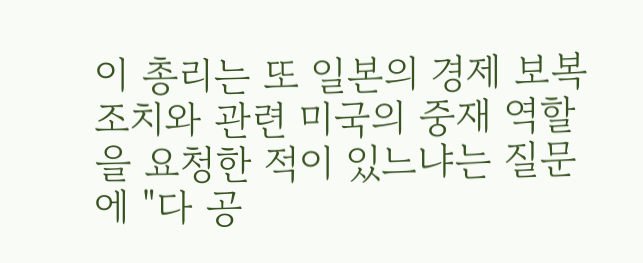이 총리는 또 일본의 경제 보복 조치와 관련 미국의 중재 역할을 요청한 적이 있느냐는 질문에 "다 공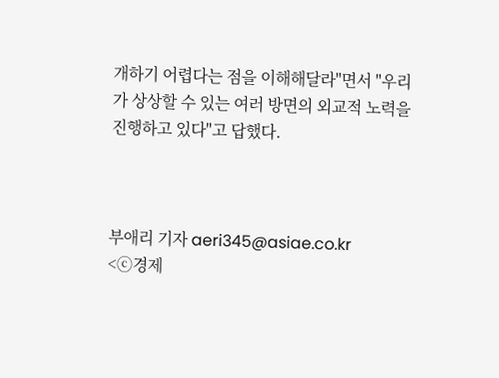개하기 어렵다는 점을 이해해달라"면서 "우리가 상상할 수 있는 여러 방면의 외교적 노력을 진행하고 있다"고 답했다.



부애리 기자 aeri345@asiae.co.kr
<ⓒ경제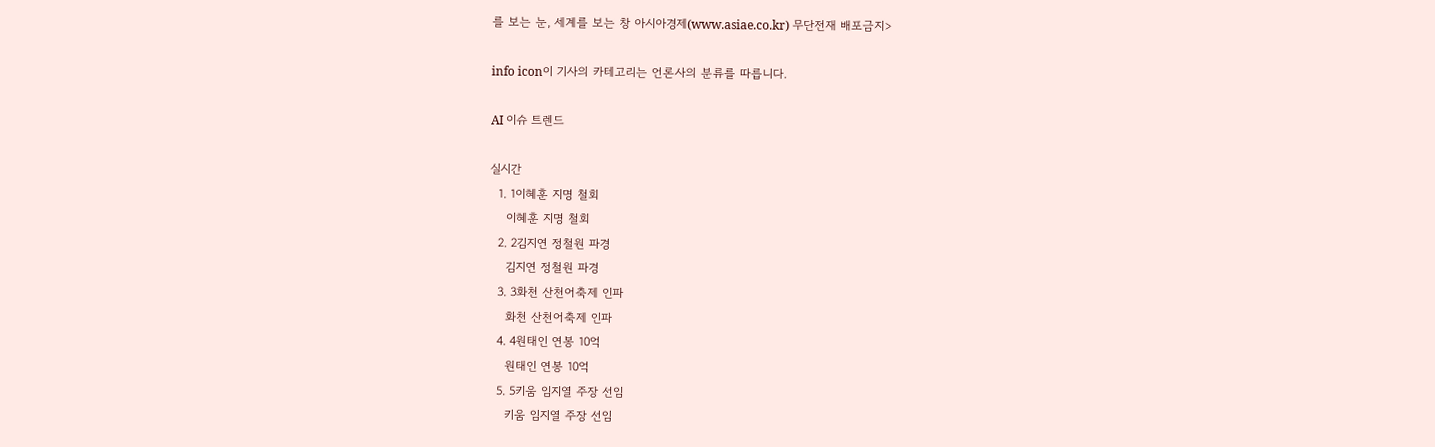를 보는 눈, 세계를 보는 창 아시아경제(www.asiae.co.kr) 무단전재 배포금지>

info icon이 기사의 카테고리는 언론사의 분류를 따릅니다.

AI 이슈 트렌드

실시간
  1. 1이혜훈 지명 철회
    이혜훈 지명 철회
  2. 2김지연 정철원 파경
    김지연 정철원 파경
  3. 3화천 산천어축제 인파
    화천 산천어축제 인파
  4. 4원태인 연봉 10억
    원태인 연봉 10억
  5. 5키움 임지열 주장 선임
    키움 임지열 주장 선임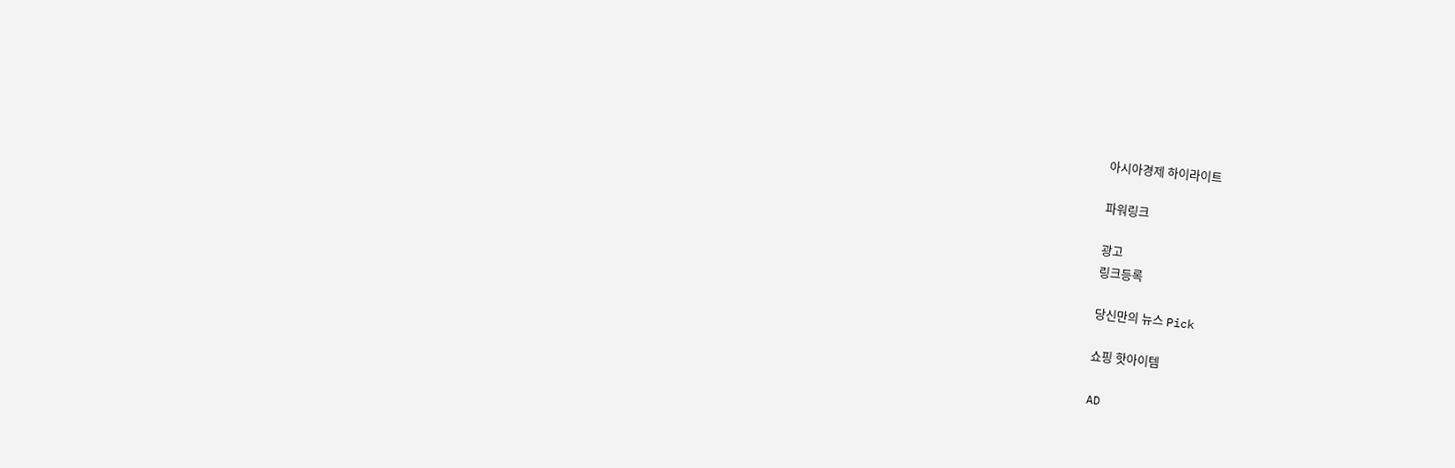아시아경제 하이라이트

파워링크

광고
링크등록

당신만의 뉴스 Pick

쇼핑 핫아이템

AD